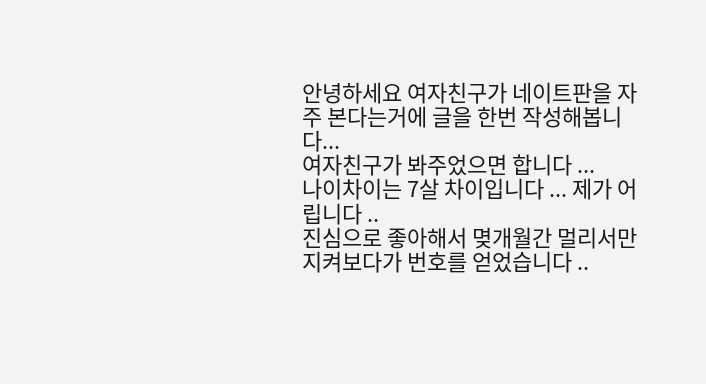안녕하세요 여자친구가 네이트판을 자주 본다는거에 글을 한번 작성해봅니다...
여자친구가 봐주었으면 합니다 ...
나이차이는 7살 차이입니다 ... 제가 어립니다 ..
진심으로 좋아해서 몆개월간 멀리서만 지켜보다가 번호를 얻었습니다 ..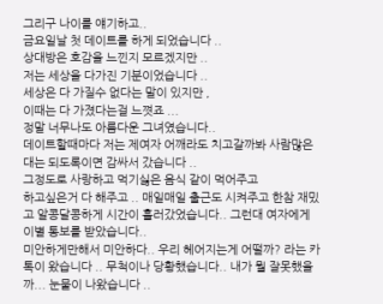그리구 나이를 얘기하고..
금요일날 첫 데이트를 하게 되었습니다 ..
상대방은 호감을 느낀지 모르겠지만 ..
저는 세상을 다가진 기분이었습니다 ..
세상은 다 가질수 없다는 말이 있지만 ,
이때는 다 가졌다는걸 느꼇죠 ...
정말 너무나도 아름다운 그녀였습니다..
데이트할때마다 저는 제여자 어깨라도 치고갈까봐 사람많은대는 되도록이면 감싸서 갔습니다 ..
그정도로 사랑하고 먹기싫은 음식 같이 먹어주고
하고싶은거 다 해주고 .. 매일매일 출근도 시켜주고 한참 재밌고 알콩달콩하게 시간이 흘러갔었습니다.. 그런대 여자에게 이별 통보를 받았습니다..
미안하게만해서 미안하다.. 우리 헤어지는게 어떨까? 라는 카톡이 왔습니다 .. 무척이나 당황했습니다.. 내가 뭘 잘못했을까... 눈물이 나왔습니다 ..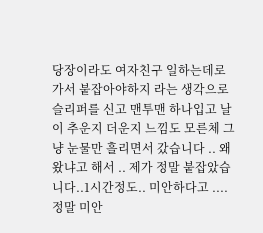당장이라도 여자친구 일하는데로 가서 붙잡아야하지 라는 생각으로 슬리퍼를 신고 맨투맨 하나입고 날이 추운지 더운지 느낌도 모른체 그냥 눈물만 흘리면서 갔습니다 .. 왜왔냐고 해서 .. 제가 정말 붙잡았습니다..1시간정도.. 미안하다고 .... 정말 미안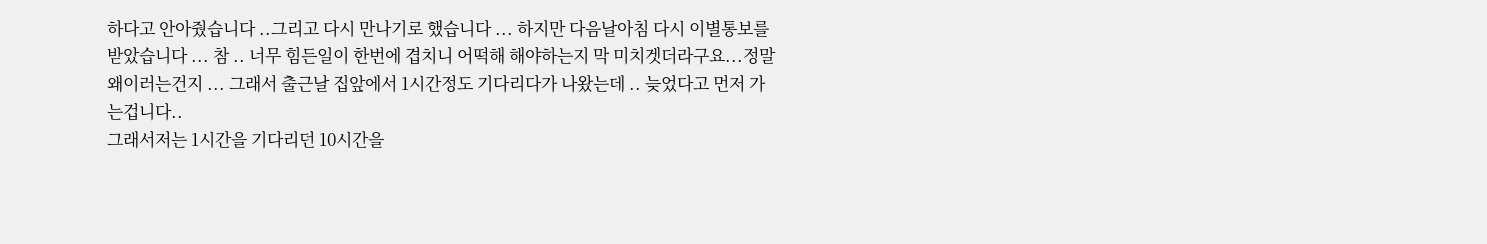하다고 안아줬습니다 ..그리고 다시 만나기로 했습니다 ... 하지만 다음날아침 다시 이별통보를 받았습니다 ... 참 .. 너무 힘든일이 한번에 겹치니 어떡해 해야하는지 막 미치겟더라구요...정말 왜이러는건지 ... 그래서 출근날 집앞에서 1시간정도 기다리다가 나왔는데 .. 늦었다고 먼저 가는겁니다..
그래서저는 1시간을 기다리던 10시간을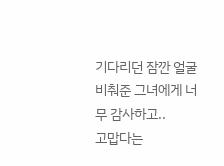기다리던 잠깐 얼굴 비춰준 그녀에게 너무 감사하고..
고맙다는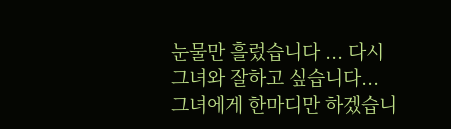눈물만 흘렀습니다 ... 다시 그녀와 잘하고 싶습니다...
그녀에게 한마디만 하겠습니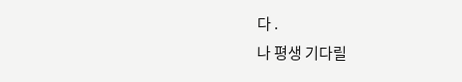다 .
나 평생 기다릴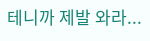테니까 제발 와라...